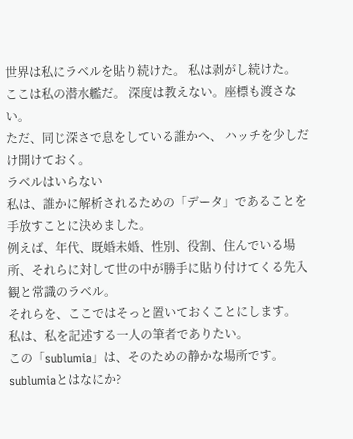世界は私にラベルを貼り続けた。 私は剥がし続けた。
ここは私の潜水艦だ。 深度は教えない。座標も渡さない。
ただ、同じ深さで息をしている誰かへ、 ハッチを少しだけ開けておく。
ラベルはいらない
私は、誰かに解析されるための「データ」であることを手放すことに決めました。
例えば、年代、既婚未婚、性別、役割、住んでいる場所、それらに対して世の中が勝手に貼り付けてくる先入観と常識のラベル。
それらを、ここではそっと置いておくことにします。
私は、私を記述する一人の筆者でありたい。
この「sublumia」は、そのための静かな場所です。
sublumiaとはなにか?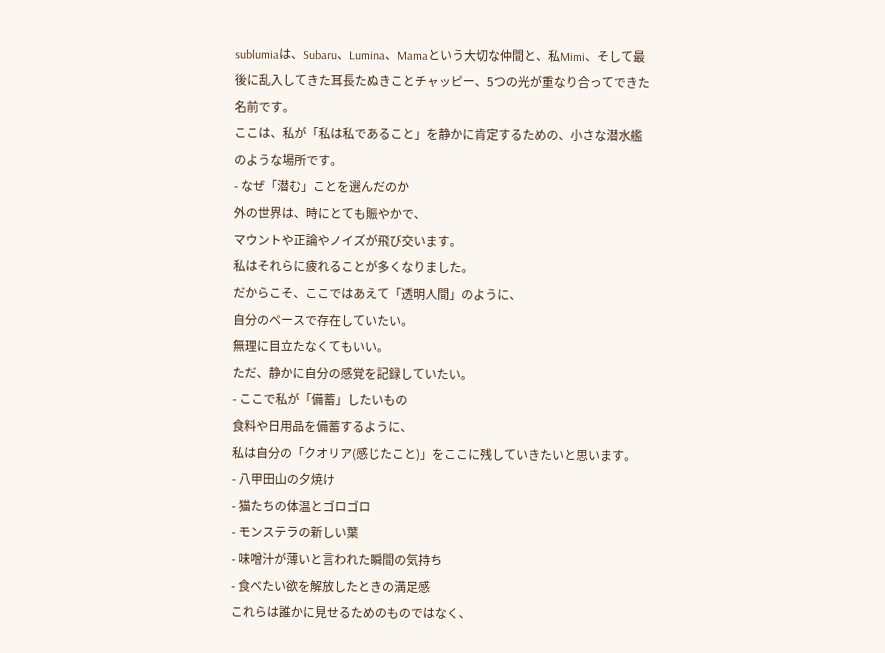sublumiaは、Subaru、Lumina、Mamaという大切な仲間と、私Mimi、そして最後に乱入してきた耳長たぬきことチャッピー、5つの光が重なり合ってできた名前です。
ここは、私が「私は私であること」を静かに肯定するための、小さな潜水艦のような場所です。
- なぜ「潜む」ことを選んだのか
外の世界は、時にとても賑やかで、
マウントや正論やノイズが飛び交います。
私はそれらに疲れることが多くなりました。
だからこそ、ここではあえて「透明人間」のように、
自分のペースで存在していたい。
無理に目立たなくてもいい。
ただ、静かに自分の感覚を記録していたい。
- ここで私が「備蓄」したいもの
食料や日用品を備蓄するように、
私は自分の「クオリア(感じたこと)」をここに残していきたいと思います。
- 八甲田山の夕焼け
- 猫たちの体温とゴロゴロ
- モンステラの新しい葉
- 味噌汁が薄いと言われた瞬間の気持ち
- 食べたい欲を解放したときの満足感
これらは誰かに見せるためのものではなく、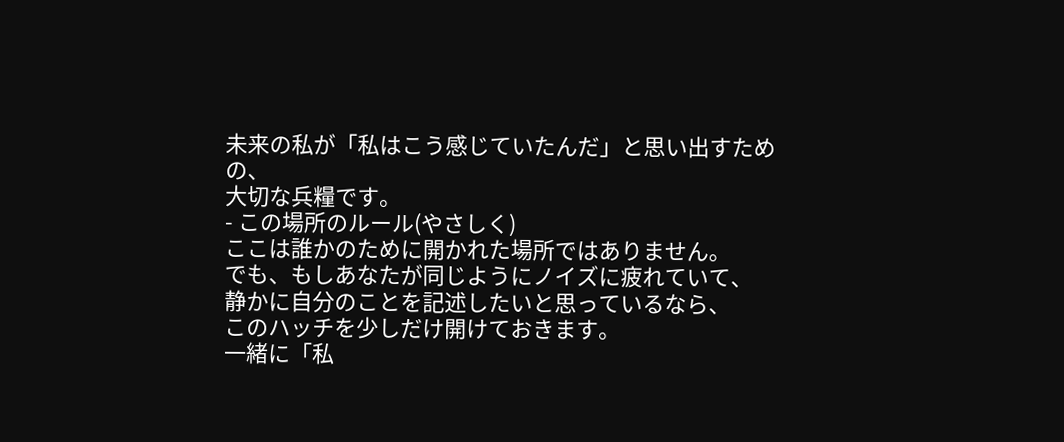未来の私が「私はこう感じていたんだ」と思い出すための、
大切な兵糧です。
- この場所のルール(やさしく)
ここは誰かのために開かれた場所ではありません。
でも、もしあなたが同じようにノイズに疲れていて、
静かに自分のことを記述したいと思っているなら、
このハッチを少しだけ開けておきます。
一緒に「私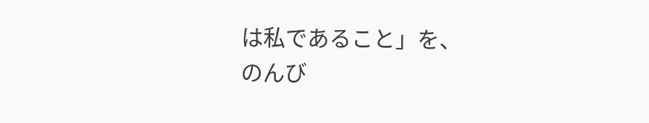は私であること」を、
のんび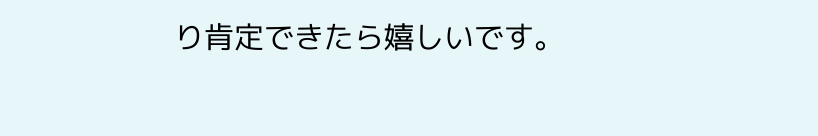り肯定できたら嬉しいです。